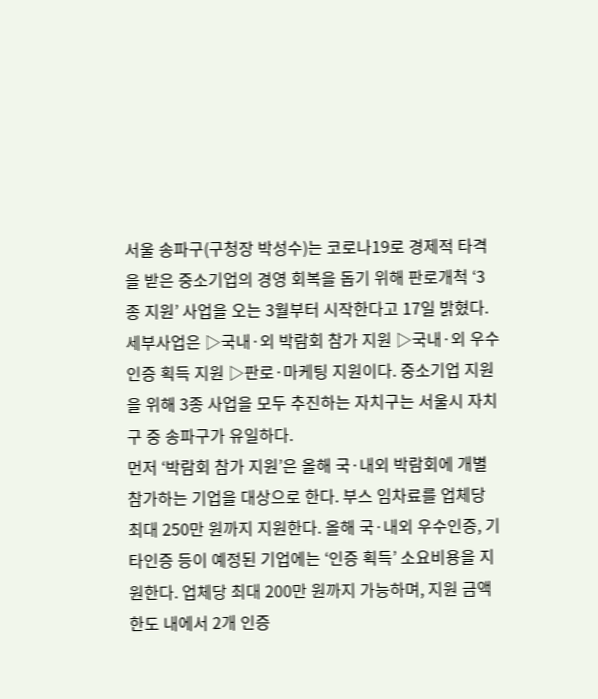서울 송파구(구청장 박성수)는 코로나19로 경제적 타격을 받은 중소기업의 경영 회복을 돕기 위해 판로개척 ‘3종 지원’ 사업을 오는 3월부터 시작한다고 17일 밝혔다.
세부사업은 ▷국내·외 박람회 참가 지원 ▷국내·외 우수인증 획득 지원 ▷판로·마케팅 지원이다. 중소기업 지원을 위해 3종 사업을 모두 추진하는 자치구는 서울시 자치구 중 송파구가 유일하다.
먼저 ‘박람회 참가 지원’은 올해 국·내외 박람회에 개별 참가하는 기업을 대상으로 한다. 부스 임차료를 업체당 최대 250만 원까지 지원한다. 올해 국·내외 우수인증, 기타인증 등이 예정된 기업에는 ‘인증 획득’ 소요비용을 지원한다. 업체당 최대 200만 원까지 가능하며, 지원 금액 한도 내에서 2개 인증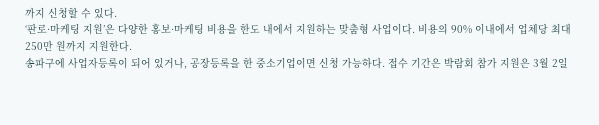까지 신청할 수 있다.
‘판로·마케팅 지원’은 다양한 홍보·마케팅 비용을 한도 내에서 지원하는 맞춤형 사업이다. 비용의 90% 이내에서 업체당 최대 250만 원까지 지원한다.
송파구에 사업자등록이 되어 있거나, 공장등록을 한 중소기업이면 신청 가능하다. 접수 기간은 박람회 참가 지원은 3월 2일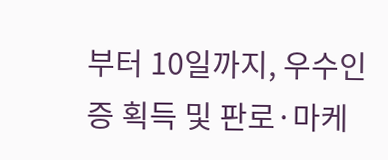부터 10일까지, 우수인증 획득 및 판로·마케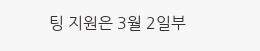팅 지원은 3월 2일부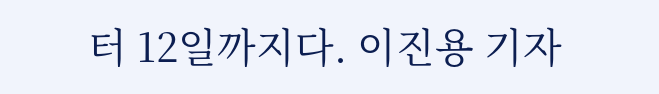터 12일까지다. 이진용 기자